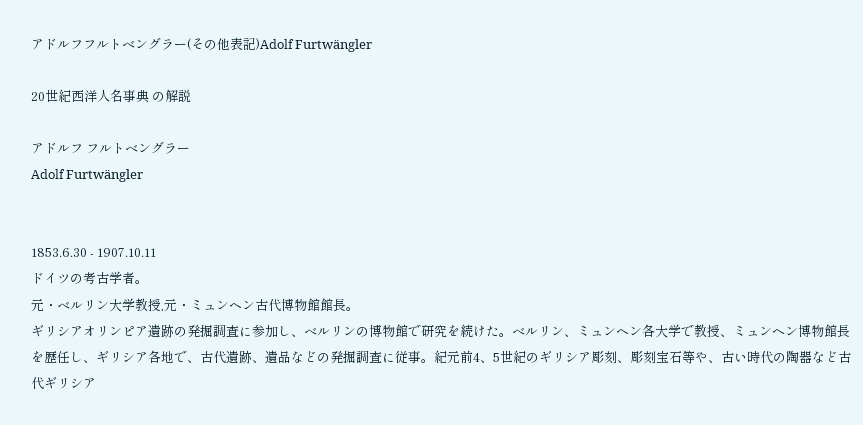アドルフフルトベングラー(その他表記)Adolf Furtwängler

20世紀西洋人名事典 の解説

アドルフ フルトベングラー
Adolf Furtwängler


1853.6.30 - 1907.10.11
ドイツの考古学者。
元・ベルリン大学教授,元・ミュンヘン古代博物館館長。
ギリシアオリンピア遺跡の発掘調査に参加し、ベルリンの博物館で研究を続けた。ベルリン、ミュンヘン各大学で教授、ミュンヘン博物館長を歴任し、ギリシア各地で、古代遺跡、遺品などの発掘調査に従事。紀元前4、5世紀のギリシア彫刻、彫刻宝石等や、古い時代の陶器など古代ギリシア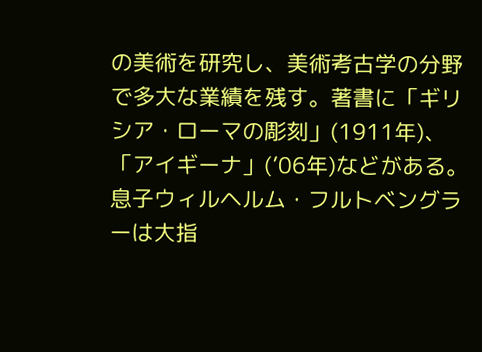の美術を研究し、美術考古学の分野で多大な業績を残す。著書に「ギリシア・ローマの彫刻」(1911年)、「アイギーナ」(’06年)などがある。息子ウィルヘルム・フルトベングラーは大指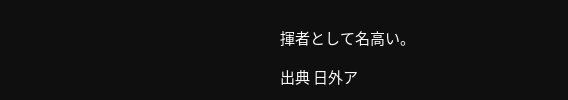揮者として名高い。

出典 日外ア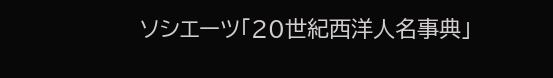ソシエーツ「20世紀西洋人名事典」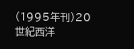(1995年刊)20世紀西洋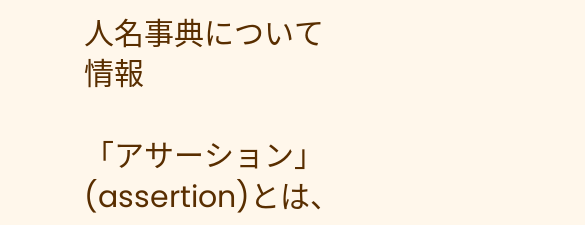人名事典について 情報

「アサーション」(assertion)とは、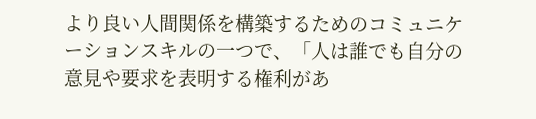より良い人間関係を構築するためのコミュニケーションスキルの一つで、「人は誰でも自分の意見や要求を表明する権利があ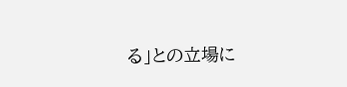る」との立場に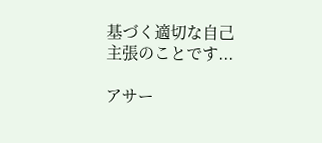基づく適切な自己主張のことです...

アサー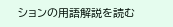ションの用語解説を読む